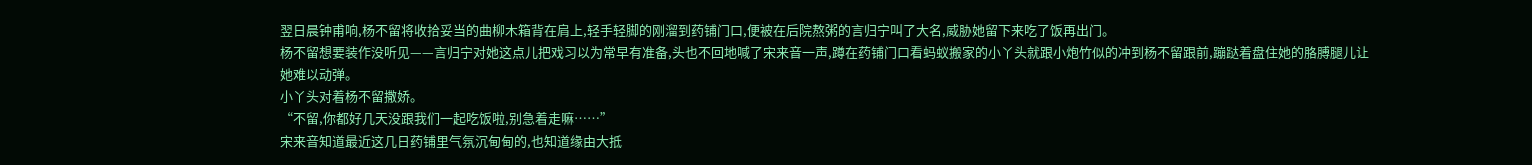翌日晨钟甫响,杨不留将收拾妥当的曲柳木箱背在肩上,轻手轻脚的刚溜到药铺门口,便被在后院熬粥的言归宁叫了大名,威胁她留下来吃了饭再出门。
杨不留想要装作没听见——言归宁对她这点儿把戏习以为常早有准备,头也不回地喊了宋来音一声,蹲在药铺门口看蚂蚁搬家的小丫头就跟小炮竹似的冲到杨不留跟前,蹦跶着盘住她的胳膊腿儿让她难以动弹。
小丫头对着杨不留撒娇。
“不留,你都好几天没跟我们一起吃饭啦,别急着走嘛……”
宋来音知道最近这几日药铺里气氛沉甸甸的,也知道缘由大抵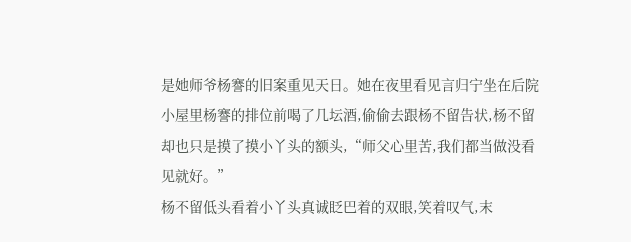是她师爷杨謇的旧案重见天日。她在夜里看见言归宁坐在后院小屋里杨謇的排位前喝了几坛酒,偷偷去跟杨不留告状,杨不留却也只是摸了摸小丫头的额头,“师父心里苦,我们都当做没看见就好。”
杨不留低头看着小丫头真诚眨巴着的双眼,笑着叹气,末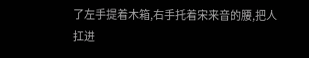了左手提着木箱,右手托着宋来音的腰,把人扛进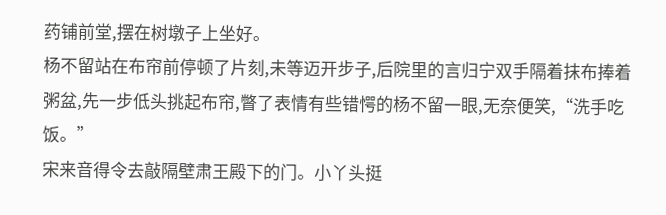药铺前堂,摆在树墩子上坐好。
杨不留站在布帘前停顿了片刻,未等迈开步子,后院里的言归宁双手隔着抹布捧着粥盆,先一步低头挑起布帘,瞥了表情有些错愕的杨不留一眼,无奈便笑,“洗手吃饭。”
宋来音得令去敲隔壁肃王殿下的门。小丫头挺